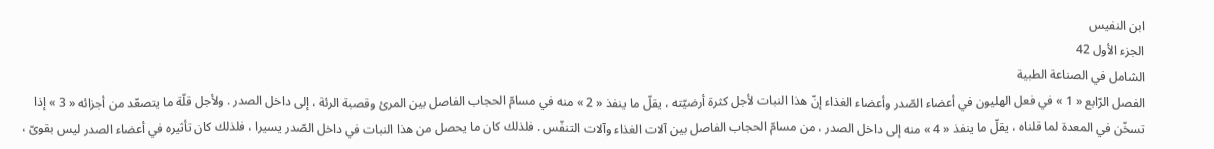ابن النفيس
الجزء الأول 42
الشامل في الصناعة الطبية
الفصل الرّابع « 1 » في فعل الهليون في أعضاء الصّدر وأعضاء الغذاء إنّ هذا النبات لأجل كثرة أرضيّته ، يقلّ ما ينفذ « 2 » منه في مسامّ الحجاب الفاصل بين المرئ وقصبة الرئة ، إلى داخل الصدر . ولأجل قلّة ما يتصعّد من أجزائه « 3 » إذا تسخّن في المعدة لما قلناه ، يقلّ ما ينفذ « 4 » منه إلى داخل الصدر ، من مسامّ الحجاب الفاصل بين آلات الغذاء وآلات التنفّس . فلذلك كان ما يحصل من هذا النبات في داخل الصّدر يسيرا ، فلذلك كان تأثيره في أعضاء الصدر ليس بقوىّ ،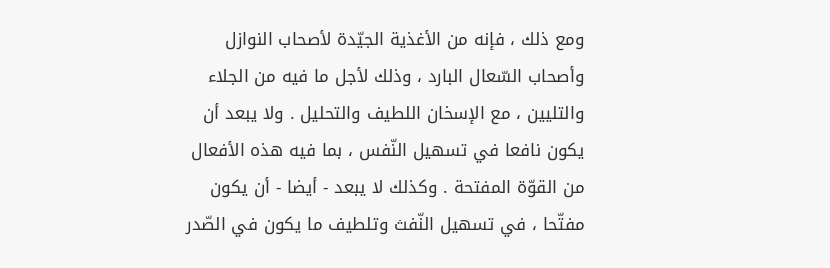ومع ذلك ، فإنه من الأغذية الجيّدة لأصحاب النوازل وأصحاب السّعال البارد ، وذلك لأجل ما فيه من الجلاء والتليين ، مع الإسخان اللطيف والتحليل . ولا يبعد أن يكون نافعا في تسهيل النّفس ، بما فيه هذه الأفعال من القوّة المفتحة . وكذلك لا يبعد - أيضا - أن يكون مفتّحا ، في تسهيل النّفث وتلطيف ما يكون في الصّدر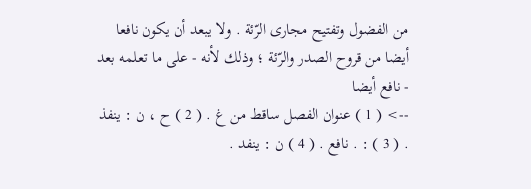من الفضول وتفتيح مجارى الرّئة . ولا يبعد أن يكون نافعا أيضا من قروح الصدر والرّئة ؛ وذلك لأنه - على ما تعلمه بعد - نافع أيضا
--> ( 1 ) عنوان الفصل ساقط من غ . ( 2 ) ح ، ن : ينفذ . ( 3 ) : . نافع . ( 4 ) ن : ينفد .